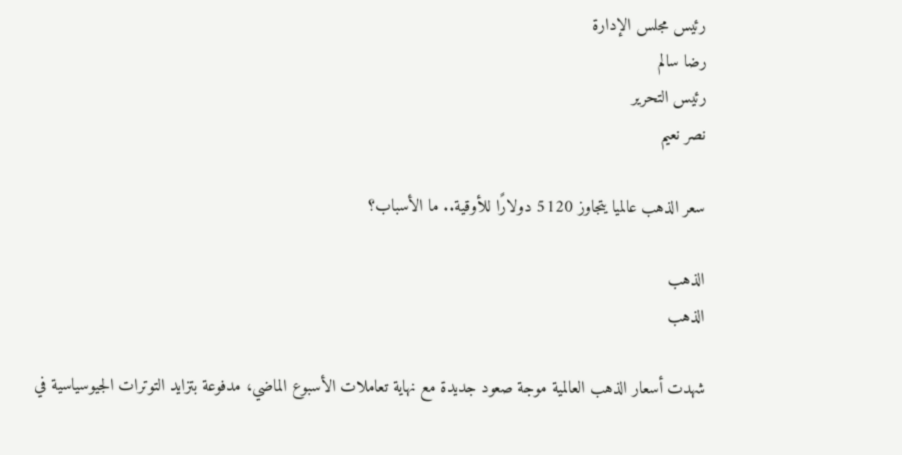رئيس مجلس الإدارة
رضا سالم
رئيس التحرير
نصر نعيم

سعر الذهب عالميا يتجاوز 5120 دولارًا للأوقية.. ما الأسباب؟

الذهب
الذهب

شهدت أسعار الذهب العالمية موجة صعود جديدة مع نهاية تعاملات الأسبوع الماضي، مدفوعة بتزايد التوترات الجيوسياسية في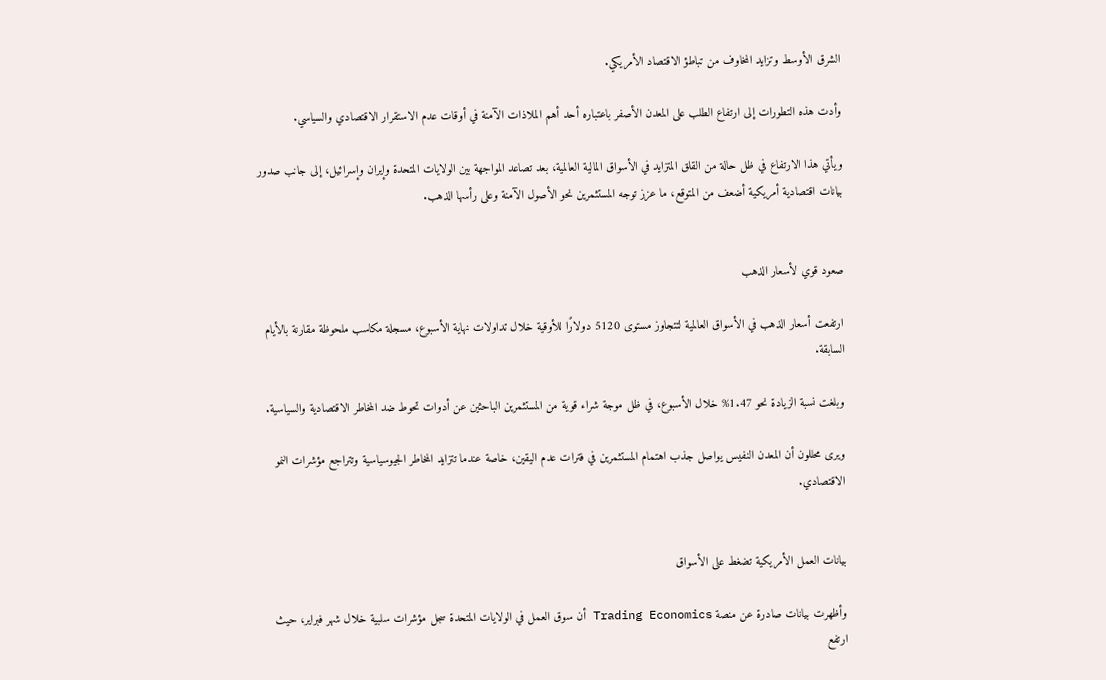الشرق الأوسط وتزايد المخاوف من تباطؤ الاقتصاد الأمريكي.

وأدت هذه التطورات إلى ارتفاع الطلب على المعدن الأصفر باعتباره أحد أهم الملاذات الآمنة في أوقات عدم الاستقرار الاقتصادي والسياسي.

ويأتي هذا الارتفاع في ظل حالة من القلق المتزايد في الأسواق المالية العالمية، بعد تصاعد المواجهة بين الولايات المتحدة وإيران وإسرائيل، إلى جانب صدور بيانات اقتصادية أمريكية أضعف من المتوقع، ما عزز توجه المستثمرين نحو الأصول الآمنة وعلى رأسها الذهب.


صعود قوي لأسعار الذهب

ارتفعت أسعار الذهب في الأسواق العالمية لتتجاوز مستوى 5120 دولارًا للأوقية خلال تداولات نهاية الأسبوع، مسجلة مكاسب ملحوظة مقارنة بالأيام السابقة.

وبلغت نسبة الزيادة نحو 1.47% خلال الأسبوع، في ظل موجة شراء قوية من المستثمرين الباحثين عن أدوات تحوط ضد المخاطر الاقتصادية والسياسية.

ويرى محللون أن المعدن النفيس يواصل جذب اهتمام المستثمرين في فترات عدم اليقين، خاصة عندما تتزايد المخاطر الجيوسياسية وتتراجع مؤشرات النمو الاقتصادي.


بيانات العمل الأمريكية تضغط على الأسواق

وأظهرت بيانات صادرة عن منصة Trading Economics أن سوق العمل في الولايات المتحدة سجل مؤشرات سلبية خلال شهر فبراير، حيث ارتفع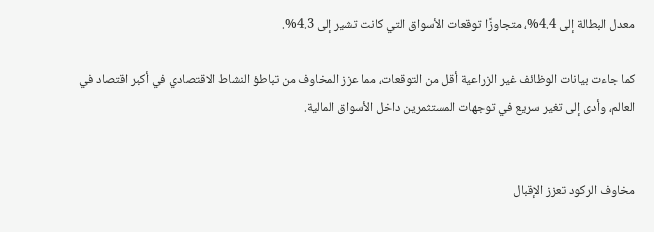معدل البطالة إلى 4.4%، متجاوزًا توقعات الأسواق التي كانت تشير إلى 4.3%.

كما جاءت بيانات الوظائف غير الزراعية أقل من التوقعات، مما عزز المخاوف من تباطؤ النشاط الاقتصادي في أكبر اقتصاد في العالم، وأدى إلى تغير سريع في توجهات المستثمرين داخل الأسواق المالية.


مخاوف الركود تعزز الإقبال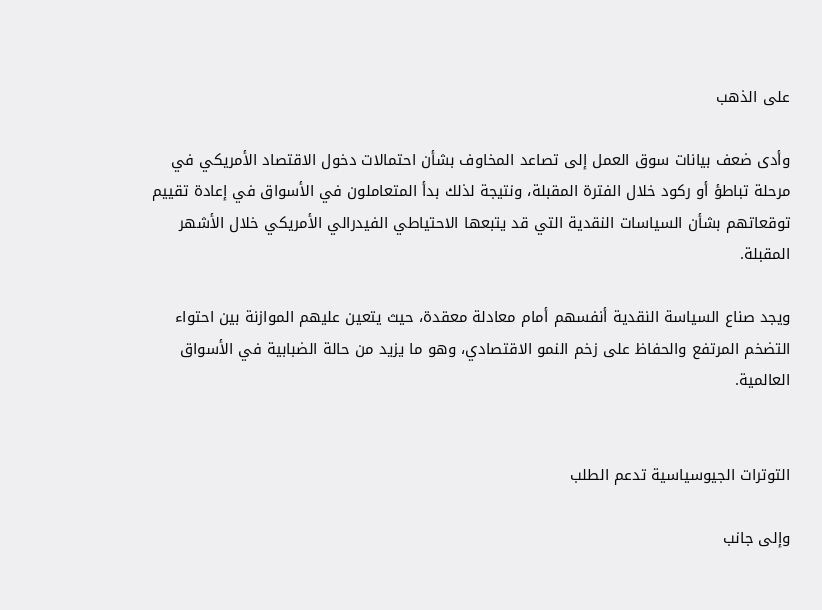على الذهب

وأدى ضعف بيانات سوق العمل إلى تصاعد المخاوف بشأن احتمالات دخول الاقتصاد الأمريكي في مرحلة تباطؤ أو ركود خلال الفترة المقبلة، ونتيجة لذلك بدأ المتعاملون في الأسواق في إعادة تقييم توقعاتهم بشأن السياسات النقدية التي قد يتبعها الاحتياطي الفيدرالي الأمريكي خلال الأشهر المقبلة.

ويجد صناع السياسة النقدية أنفسهم أمام معادلة معقدة، حيث يتعين عليهم الموازنة بين احتواء التضخم المرتفع والحفاظ على زخم النمو الاقتصادي، وهو ما يزيد من حالة الضبابية في الأسواق العالمية.


التوترات الجيوسياسية تدعم الطلب

وإلى جانب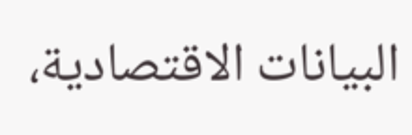البيانات الاقتصادية،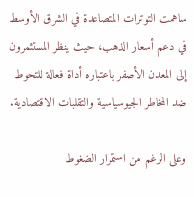ساهمت التوترات المتصاعدة في الشرق الأوسط في دعم أسعار الذهب، حيث ينظر المستثمرون إلى المعدن الأصفر باعتباره أداة فعالة للتحوط ضد المخاطر الجيوسياسية والتقلبات الاقتصادية.

وعلى الرغم من استمرار الضغوط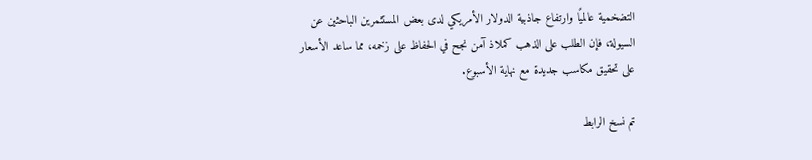التضخمية عالميًا وارتفاع جاذبية الدولار الأمريكي لدى بعض المستثمرين الباحثين عن السيولة، فإن الطلب على الذهب كملاذ آمن نجح في الحفاظ على زخمه، مما ساعد الأسعار على تحقيق مكاسب جديدة مع نهاية الأسبوع.

تم نسخ الرابط